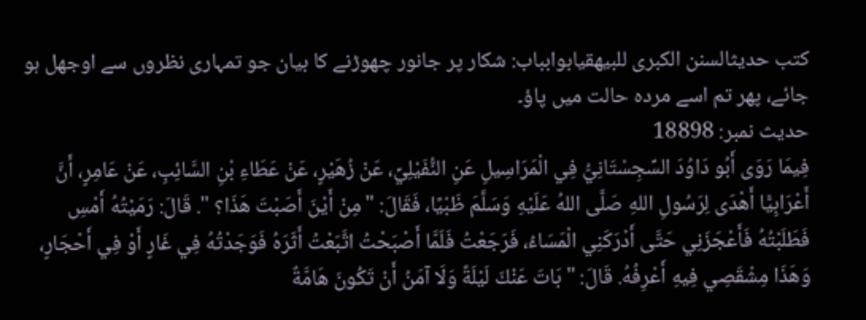کتب حدیثالسنن الكبرى للبيهقيابوابباب: شکار پر جانور چھوڑنے کا بیان جو تمہاری نظروں سے اوجھل ہو جائے، پھر تم اسے مردہ حالت میں پاؤ۔
حدیث نمبر: 18898
فِيمَا رَوَى أَبُو دَاوُدَ السِّجِسْتَانِيُّ فِي الْمَرَاسِيلِ عَنِ النُّفَيْلِيِّ، عَنْ زُهَيْرٍ، عَنْ عَطَاءِ بْنِ السَّائِبِ، عَنْ عَامِرٍ، أَنَّ أَعْرَابِيًّا أَهْدَى لِرَسُولِ اللهِ صَلَّى اللهُ عَلَيْهِ وَسَلَّمَ ظَبْيًا، فَقَالَ: " مِنْ أَيْنَ أَصَبْتَ هَذَا؟ ". قَالَ: رَمَيْتُهُ أَمْسِ فَطَلَبْتُهُ فَأَعْجَزَنِي حَتَّى أَدْرَكَنِي الْمَسَاءُ، فَرَجَعْتُ فَلَمَّا أَصْبَحْتُ اتَّبَعْتُ أَثَرَهُ فَوَجَدْتُهُ فِي غَارٍ أَوْ فِي أَحْجَارٍ، وَهَذَا مِشْقَصِي فِيهِ أَعْرِفُهُ. قَالَ: " بَاتَ عَنْكَ لَيْلَةً وَلَا آمَنُ أَنْ تَكُونَ هَامَّةٌ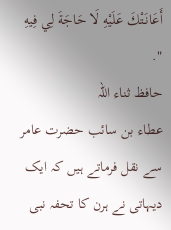أَعَانَتْكَ عَلَيْهِ لَا حَاجَةَ لِي فِيهِ ".
حافظ ثناء اللہ
عطاء بن سائب حضرت عامر سے نقل فرماتے ہیں کہ ایک دیہاتی نے ہرن کا تحفہ نبی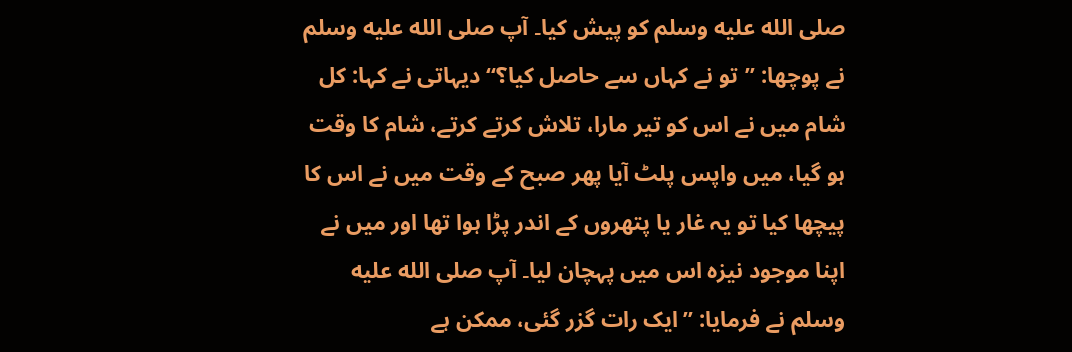صلى الله عليه وسلم کو پیش کیا۔ آپ صلى الله عليه وسلم نے پوچھا: ”تو نے کہاں سے حاصل کیا؟“ دیہاتی نے کہا: کل شام میں نے اس کو تیر مارا، تلاش کرتے کرتے، شام کا وقت ہو گیا، میں واپس پلٹ آیا پھر صبح کے وقت میں نے اس کا پیچھا کیا تو یہ غار یا پتھروں کے اندر پڑا ہوا تھا اور میں نے اپنا موجود نیزہ اس میں پہچان لیا۔ آپ صلى الله عليه وسلم نے فرمایا: ”ایک رات گزر گئی، ممکن ہے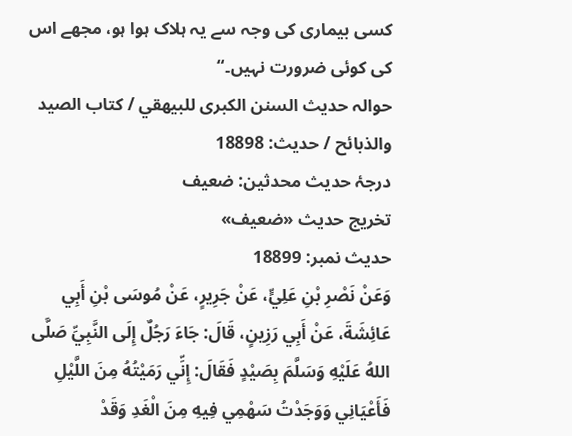کسی بیماری کی وجہ سے یہ ہلاک ہوا ہو، مجھے اس کی کوئی ضرورت نہیں۔“
حوالہ حدیث السنن الكبرى للبيهقي / كتاب الصيد والذبائح / حدیث: 18898
درجۂ حدیث محدثین: ضعيف
تخریج حدیث «ضعيف»
حدیث نمبر: 18899
وَعَنْ نَصْرِ بْنِ عَلِيٍّ، عَنْ جَرِيرٍ، عَنْ مُوسَى بْنِ أَبِي عَائِشَةَ، عَنْ أَبِي رَزِينٍ، قَالَ: جَاءَ رَجُلٌ إِلَى النَّبِيِّ صَلَّى اللهُ عَلَيْهِ وَسَلَّمَ بِصَيْدٍ فَقَالَ: إِنِّي رَمَيْتُهُ مِنَ اللَّيْلِ فَأَعْيَانِي وَوَجَدْتُ سَهْمِي فِيهِ مِنَ الْغَدِ وَقَدْ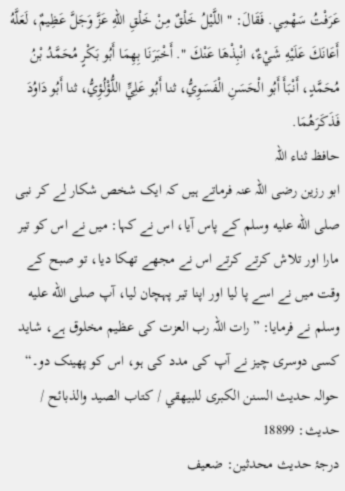عَرَفْتُ سَهْمِي. فَقَالَ: " اللَّيْلُ خَلْقٌ مِنْ خَلْقِ اللهِ عَزَّ وَجَلَّ عَظِيمٌ، لَعَلَّهُ أَعَانَكَ عَلَيْهِ شَيْءٌ، انْبِذْهَا عَنْكَ ". أَخْبَرَنَا بِهِمَا أَبُو بَكْرٍ مُحَمَّدُ بْنُ مُحَمَّدٍ، أَنْبَأَ أَبُو الْحَسَنِ الْفَسَوِيُّ، ثنا أَبُو عَلِيٍّ اللُّؤْلُؤِيُّ، ثنا أَبُو دَاوُدَ فَذَكَرَهُمَا.
حافظ ثناء اللہ
ابو رزین رضی اللہ عنہ فرماتے ہیں کہ ایک شخص شکار لے کر نبی صلى الله عليه وسلم کے پاس آیا، اس نے کہا: میں نے اس کو تیر مارا اور تلاش کرتے کرتے اس نے مجھے تھکا دیا، تو صبح کے وقت میں نے اسے پا لیا اور اپنا تیر پہچان لیا، آپ صلى الله عليه وسلم نے فرمایا: ”رات اللہ رب العزت کی عظیم مخلوق ہے، شاید کسی دوسری چیز نے آپ کی مدد کی ہو، اس کو پھینک دو۔“
حوالہ حدیث السنن الكبرى للبيهقي / كتاب الصيد والذبائح / حدیث: 18899
درجۂ حدیث محدثین: ضعيف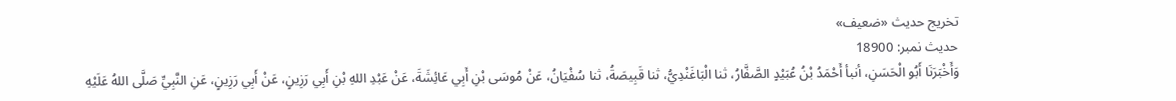تخریج حدیث «ضعيف»
حدیث نمبر: 18900
وَأَخْبَرَنَا أَبُو الْحَسَنِ، أنبأ أَحْمَدُ بْنُ عُبَيْدٍ الصَّفَّارُ، ثنا الْبَاغَنْدِيُّ، ثنا قَبِيصَةُ، ثنا سُفْيَانُ، عَنْ مُوسَى بْنِ أَبِي عَائِشَةَ، عَنْ عَبْدِ اللهِ بْنِ أَبِي رَزِينٍ، عَنْ أَبِي رَزِينٍ، عَنِ النَّبِيِّ صَلَّى اللهُ عَلَيْهِ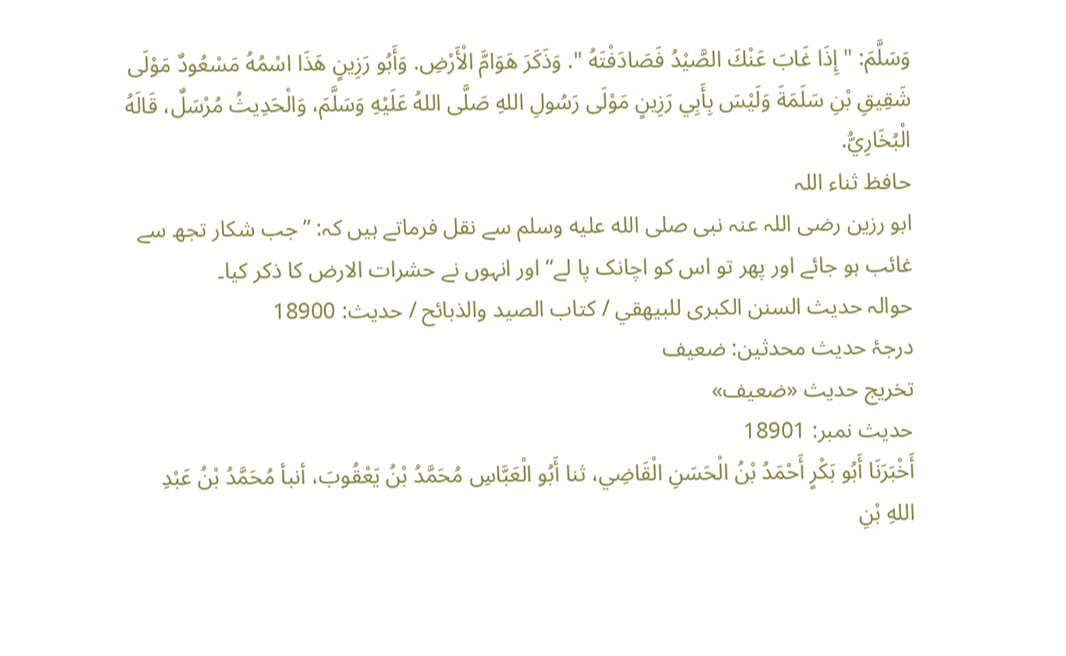وَسَلَّمَ: " إِذَا غَابَ عَنْكَ الصَّيْدُ فَصَادَفْتَهُ ". وَذَكَرَ هَوَامَّ الْأَرْضِ. وَأَبُو رَزِينٍ هَذَا اسْمُهُ مَسْعُودٌ مَوْلَى شَقِيقِ بْنِ سَلَمَةَ وَلَيْسَ بِأَبِي رَزِينٍ مَوْلَى رَسُولِ اللهِ صَلَّى اللهُ عَلَيْهِ وَسَلَّمَ، وَالْحَدِيثُ مُرْسَلٌ، قَالَهُ الْبُخَارِيُّ.
حافظ ثناء اللہ
ابو رزین رضی اللہ عنہ نبی صلى الله عليه وسلم سے نقل فرماتے ہیں کہ: ”جب شکار تجھ سے غائب ہو جائے اور پھر تو اس کو اچانک پا لے“ اور انہوں نے حشرات الارض کا ذکر کیا۔
حوالہ حدیث السنن الكبرى للبيهقي / كتاب الصيد والذبائح / حدیث: 18900
درجۂ حدیث محدثین: ضعيف
تخریج حدیث «ضعيف»
حدیث نمبر: 18901
أَخْبَرَنَا أَبُو بَكْرٍ أَحْمَدُ بْنُ الْحَسَنِ الْقَاضِي، ثنا أَبُو الْعَبَّاسِ مُحَمَّدُ بْنُ يَعْقُوبَ، أنبأ مُحَمَّدُ بْنُ عَبْدِ اللهِ بْنِ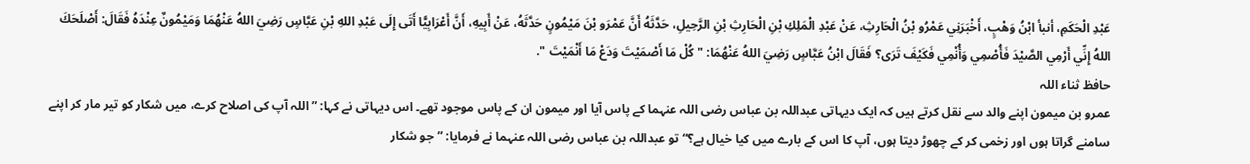عَبْدِ الْحَكَمِ، أنبأ ابْنُ وَهْبٍ، أَخْبَرَنِي عَمْرُو بْنُ الْحَارِثِ، عَنْ عَبْدِ الْمَلِكِ بْنِ الْحَارِثِ بْنِ الرَّحِيلِ، حَدَّثَهُ أَنَّ عَمْرَو بْنَ مَيْمُونٍ حَدَّثَهُ، عَنْ أَبِيهِ، أَنَّ أَعْرَابِيًّا أَتَى إِلَى عَبْدِ اللهِ بْنِ عَبَّاسٍ رَضِيَ اللهُ عَنْهُمَا وَمَيْمُونٌ عِنْدَهُ فَقَالَ: أَصْلَحَكَ اللهُ إِنِّي أَرْمِي الصَّيْدَ فَأُصْمِي وَأُنْمِي فَكَيْفَ تَرَى؟ فَقَالَ ابْنُ عَبَّاسٍ رَضِيَ اللهُ عَنْهُمَا: " كُلْ مَا أَصْمَيْتَ وَدَعْ مَا أَنْمَيْتَ ".
حافظ ثناء اللہ
عمرو بن میمون اپنے والد سے نقل کرتے ہیں کہ ایک دیہاتی عبداللہ بن عباس رضی اللہ عنہما کے پاس آیا اور میمون ان کے پاس موجود تھے۔ اس دیہاتی نے کہا: ”اللہ آپ کی اصلاح کرے، میں شکار کو تیر مار کر اپنے سامنے گراتا ہوں اور زخمی کر کے چھوڑ دیتا ہوں، آپ کا اس کے بارے میں کیا خیال ہے؟“ تو عبداللہ بن عباس رضی اللہ عنہما نے فرمایا: ”جو شکار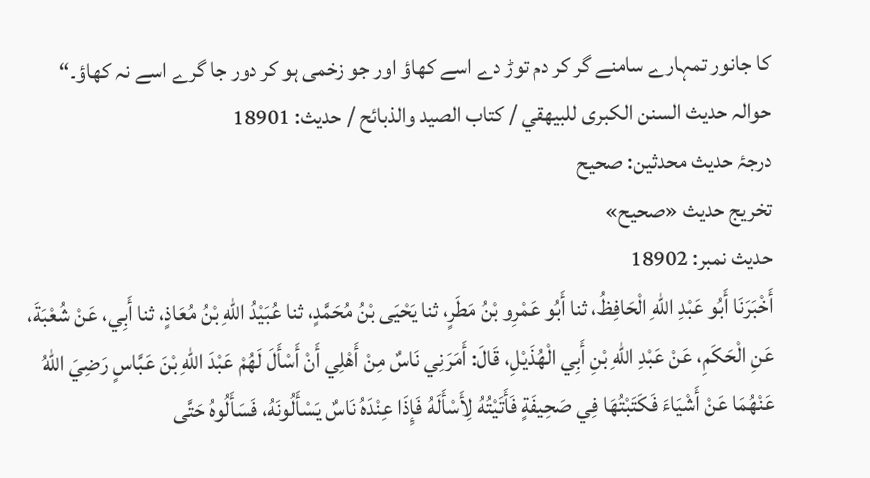کا جانور تمہارے سامنے گر کر دم توڑ دے اسے کھاؤ اور جو زخمی ہو کر دور جا گرے اسے نہ کھاؤ۔“
حوالہ حدیث السنن الكبرى للبيهقي / كتاب الصيد والذبائح / حدیث: 18901
درجۂ حدیث محدثین: صحيح
تخریج حدیث «صحيح»
حدیث نمبر: 18902
أَخْبَرَنَا أَبُو عَبْدِ اللهِ الْحَافِظُ، ثنا أَبُو عَمْرِو بْنُ مَطَرٍ، ثنا يَحْيَى بْنُ مُحَمَّدٍ، ثنا عُبَيْدُ اللهِ بْنُ مُعَاذٍ، ثنا أَبِي، عَنْ شُعْبَةَ، عَنِ الْحَكَمِ، عَنْ عَبْدِ اللهِ بْنِ أَبِي الْهُذَيْلِ، قَالَ: أَمَرَنِي نَاسٌ مِنْ أَهْلِي أَنْ أَسْأَلَ لَهُمْ عَبْدَ اللهِ بْنَ عَبَّاسٍ رَضِيَ اللهُ عَنْهُمَا عَنْ أَشْيَاءَ فَكَتَبْتُهَا فِي صَحِيفَةٍ فَأَتَيْتُهُ لِأَسْأَلَهُ فَإِذَا عِنْدَهُ نَاسٌ يَسْأَلُونَهُ، فَسَأَلُوهُ حَتَّى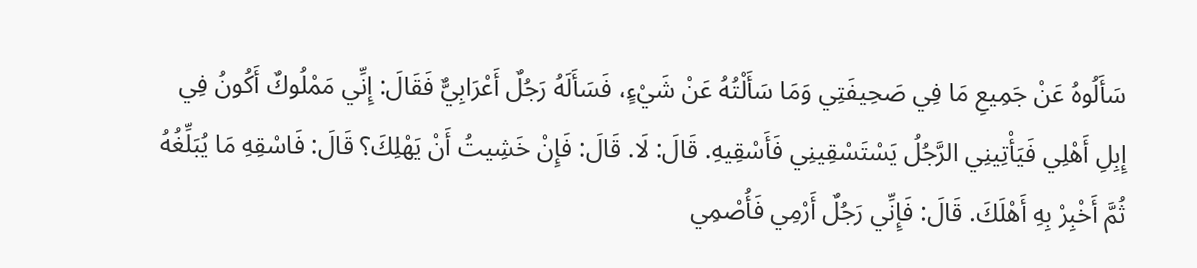سَأَلُوهُ عَنْ جَمِيعِ مَا فِي صَحِيفَتِي وَمَا سَأَلْتُهُ عَنْ شَيْءٍ، فَسَأَلَهُ رَجُلٌ أَعْرَابِيٌّ فَقَالَ: إِنِّي مَمْلُوكٌ أَكُونُ فِي إِبِلِ أَهْلِي فَيَأْتِينِي الرَّجُلُ يَسْتَسْقِينِي فَأَسْقِيهِ. قَالَ: لَا. قَالَ: فَإِنْ خَشِيتُ أَنْ يَهْلِكَ؟ قَالَ: فَاسْقِهِ مَا يُبَلِّغُهُ ثُمَّ أَخْبِرْ بِهِ أَهْلَكَ. قَالَ: فَإِنِّي رَجُلٌ أَرْمِي فَأُصْمِي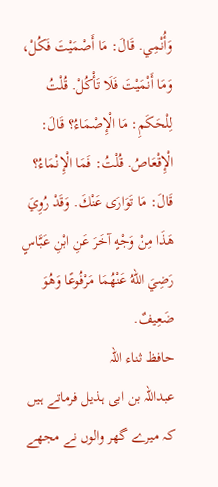وَأُنْمِي. قَالَ: مَا أَصْمَيْتَ فَكُلْ، وَمَا أَنْمَيْتَ فَلَا تَأْكُلْ. قُلْتُ لِلْحَكَمِ: مَا الْإِصْمَاءُ؟ قَالَ: الْإِقْعَاصُ. قُلْتُ: فَمَا الْإِنْمَاءُ؟ قَالَ: مَا تَوَارَى عَنْكَ. وَقَدْ رُوِيَ هَذَا مِنْ وَجْهٍ آخَرَ عَنِ ابْنِ عَبَّاسٍ رَضِيَ اللهُ عَنْهُمَا مَرْفُوعًا وَهُوَ ضَعِيفٌ.
حافظ ثناء اللہ
عبداللہ بن ابی ہذیل فرماتے ہیں کہ میرے گھر والوں نے مجھے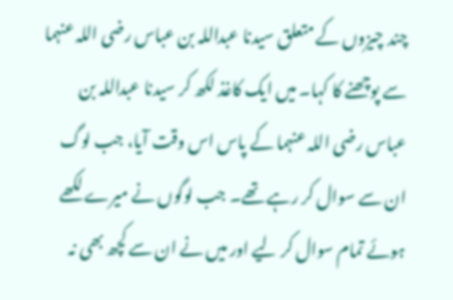چند چیزوں کے متعلق سیدنا عبداللہ بن عباس رضی اللہ عنہما سے پوچھنے کا کہا۔ میں ایک کاغذ لکھ کر سیدنا عبداللہ بن عباس رضی اللہ عنہما کے پاس اس وقت آیا، جب لوگ ان سے سوال کر رہے تھے۔ جب لوگوں نے میرے لکھے ہوئے تمام سوال کر لیے اور میں نے ان سے کچھ بھی نہ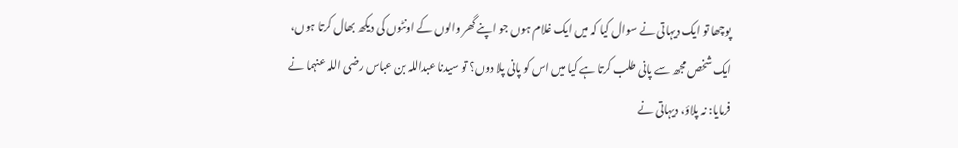پوچھا تو ایک دیہاتی نے سوال کیا کہ میں ایک غلام ہوں جو اپنے گھر والوں کے اونٹوں کی دیکھ بھال کرتا ہوں، ایک شخص مجھ سے پانی طلب کرتا ہے کیا میں اس کو پانی پلا دوں؟ تو سیدنا عبداللہ بن عباس رضی اللہ عنہما نے فرمایا: نہ پلاؤ، دیہاتی نے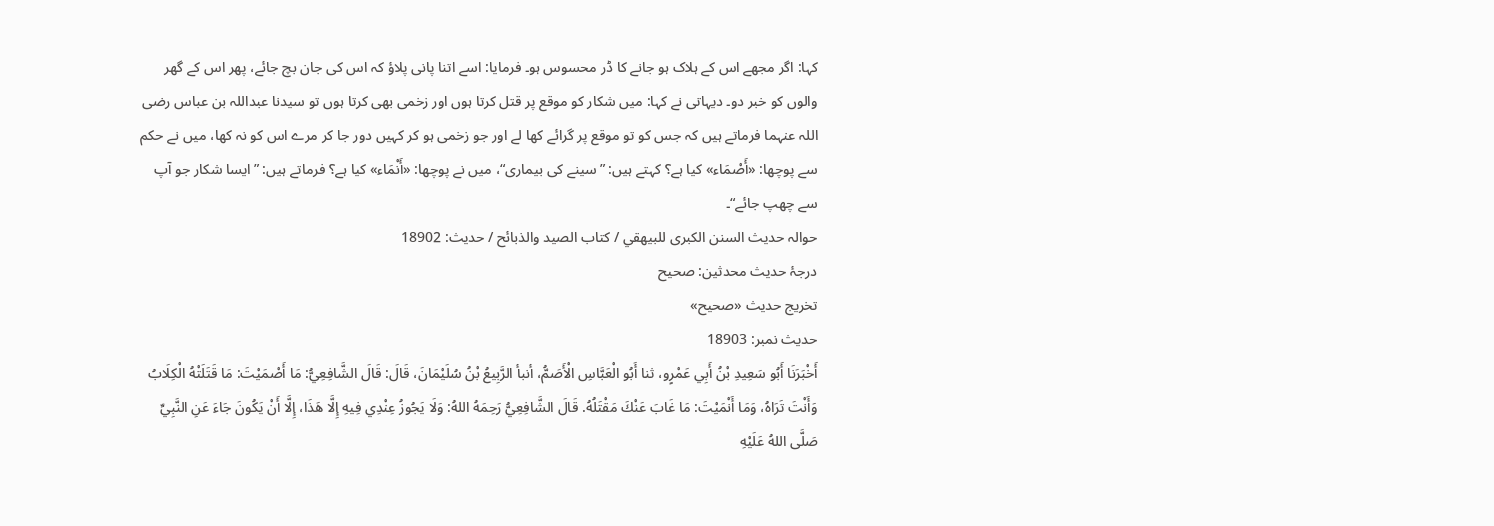کہا: اگر مجھے اس کے ہلاک ہو جانے کا ڈر محسوس ہو۔ فرمایا: اسے اتنا پانی پلاؤ کہ اس کی جان بچ جائے، پھر اس کے گھر والوں کو خبر دو۔ دیہاتی نے کہا: میں شکار کو موقع پر قتل کرتا ہوں اور زخمی بھی کرتا ہوں تو سیدنا عبداللہ بن عباس رضی اللہ عنہما فرماتے ہیں کہ جس کو تو موقع پر گرائے کھا لے اور جو زخمی ہو کر کہیں دور جا کر مرے اس کو نہ کھا، میں نے حکم سے پوچھا: «أَصْمَاء» کیا ہے؟ کہتے ہیں: ”سینے کی بیماری“، میں نے پوچھا: «أَنْمَاء» کیا ہے؟ فرماتے ہیں: ”ایسا شکار جو آپ سے چھپ جائے“۔
حوالہ حدیث السنن الكبرى للبيهقي / كتاب الصيد والذبائح / حدیث: 18902
درجۂ حدیث محدثین: صحيح
تخریج حدیث «صحيح»
حدیث نمبر: 18903
أَخْبَرَنَا أَبُو سَعِيدِ بْنُ أَبِي عَمْرٍو، ثنا أَبُو الْعَبَّاسِ الْأَصَمُّ، أنبأ الرَّبِيعُ بْنُ سُلَيْمَانَ، قَالَ: قَالَ الشَّافِعِيُّ: مَا أَصْمَيْتَ: مَا قَتَلَتْهُ الْكِلَابُ وَأَنْتَ تَرَاهُ، وَمَا أَنْمَيْتَ: مَا غَابَ عَنْكَ مَقْتَلُهُ. قَالَ الشَّافِعِيُّ رَحِمَهُ اللهُ: وَلَا يَجُوزُ عِنْدِي فِيهِ إِلَّا هَذَا، إِلَّا أَنْ يَكُونَ جَاءَ عَنِ النَّبِيِّ صَلَّى اللهُ عَلَيْهِ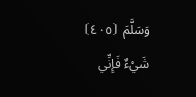وَسَلَّمَ ⦗٤٠٥⦘ شَيْءٌ فَإِنِّي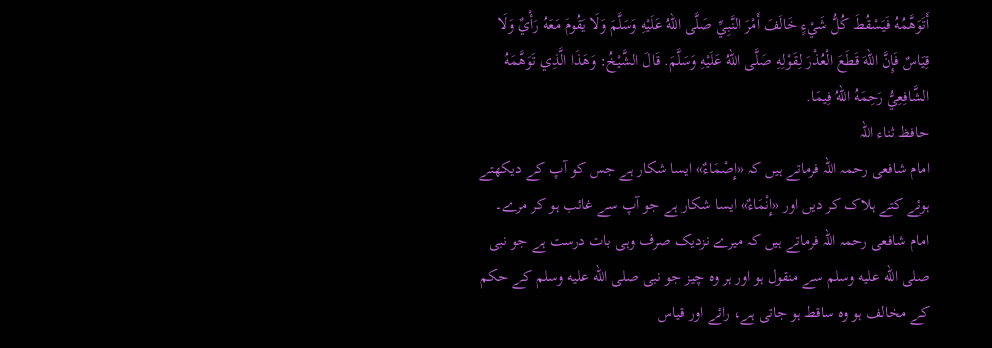أَتَوَهَّمُهُ فَيَسْقُطَ كُلُّ شَيْءٍ خَالَفَ أَمْرَ النَّبِيِّ صَلَّى اللهُ عَلَيْهِ وَسَلَّمَ وَلَا يَقُومَ مَعَهُ رَأْيٌ وَلَا قِيَاسٌ فَإِنَّ اللهَ قَطَعَ الْعُذْرَ لِقَوْلِهِ صَلَّى اللهُ عَلَيْهِ وَسَلَّمَ. قَالَ الشَّيْخُ: وَهَذَا الَّذِي تَوَهَّمَهُ الشَّافِعِيُّ رَحِمَهُ اللهُ فِيمَا.
حافظ ثناء اللہ
امام شافعی رحمہ اللہ فرماتے ہیں کہ «إِصْمَاءٌ» ایسا شکار ہے جس کو آپ کے دیکھتے ہوئے کتے ہلاک کر دیں اور «إِنْمَاءٌ» ایسا شکار ہے جو آپ سے غائب ہو کر مرے۔ امام شافعی رحمہ اللہ فرماتے ہیں کہ میرے نزدیک صرف وہی بات درست ہے جو نبی صلى الله عليه وسلم سے منقول ہو اور ہر وہ چیز جو نبی صلى الله عليه وسلم کے حکم کے مخالف ہو وہ ساقط ہو جاتی ہے، رائے اور قیاس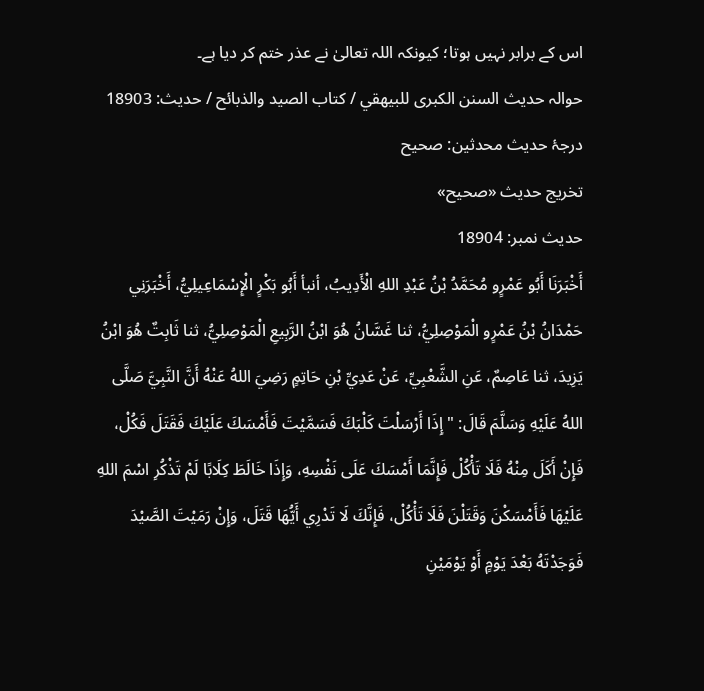اس کے برابر نہیں ہوتا؛ کیونکہ اللہ تعالیٰ نے عذر ختم کر دیا ہے۔
حوالہ حدیث السنن الكبرى للبيهقي / كتاب الصيد والذبائح / حدیث: 18903
درجۂ حدیث محدثین: صحيح
تخریج حدیث «صحيح»
حدیث نمبر: 18904
أَخْبَرَنَا أَبُو عَمْرٍو مُحَمَّدُ بْنُ عَبْدِ اللهِ الْأَدِيبُ، أنبأ أَبُو بَكْرٍ الْإِسْمَاعِيلِيُّ، أَخْبَرَنِي حَمْدَانُ بْنُ عَمْرٍو الْمَوْصِلِيُّ، ثنا غَسَّانُ هُوَ ابْنُ الرَّبِيعِ الْمَوْصِلِيُّ، ثنا ثَابِتٌ هُوَ ابْنُ يَزِيدَ، ثنا عَاصِمٌ، عَنِ الشَّعْبِيِّ، عَنْ عَدِيِّ بْنِ حَاتِمٍ رَضِيَ اللهُ عَنْهُ أَنَّ النَّبِيَّ صَلَّى اللهُ عَلَيْهِ وَسَلَّمَ قَالَ: " إِذَا أَرْسَلْتَ كَلْبَكَ فَسَمَّيْتَ فَأَمْسَكَ عَلَيْكَ فَقَتَلَ فَكُلْ، فَإِنْ أَكَلَ مِنْهُ فَلَا تَأْكُلْ فَإِنَّمَا أَمْسَكَ عَلَى نَفْسِهِ، وَإِذَا خَالَطَ كِلَابًا لَمْ تَذْكُرِ اسْمَ اللهِ عَلَيْهَا فَأَمْسَكْنَ وَقَتَلْنَ فَلَا تَأْكُلْ، فَإِنَّكَ لَا تَدْرِي أَيُّهَا قَتَلَ، وَإِنْ رَمَيْتَ الصَّيْدَ فَوَجَدْتَهُ بَعْدَ يَوْمٍ أَوْ يَوْمَيْنِ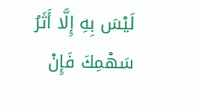لَيْسَ بِهِ إِلَّا أَثَرُ سَهْمِكَ فَإِنْ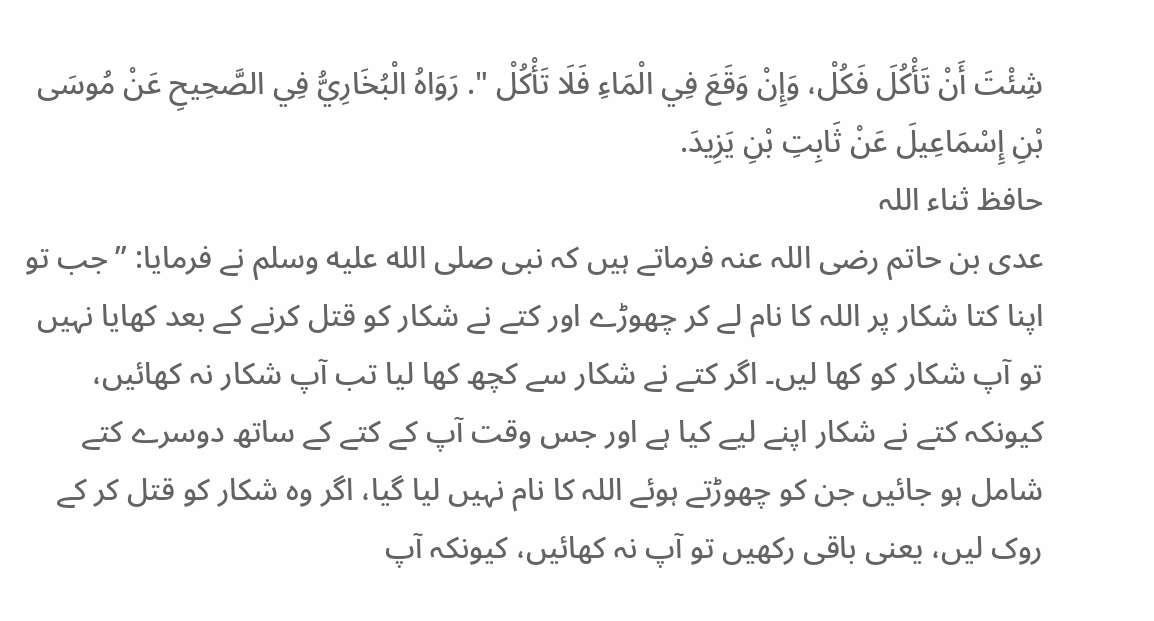شِئْتَ أَنْ تَأْكُلَ فَكُلْ، وَإِنْ وَقَعَ فِي الْمَاءِ فَلَا تَأْكُلْ ". رَوَاهُ الْبُخَارِيُّ فِي الصَّحِيحِ عَنْ مُوسَى بْنِ إِسْمَاعِيلَ عَنْ ثَابِتِ بْنِ يَزِيدَ.
حافظ ثناء اللہ
عدی بن حاتم رضی اللہ عنہ فرماتے ہیں کہ نبی صلى الله عليه وسلم نے فرمایا: ”جب تو اپنا کتا شکار پر اللہ کا نام لے کر چھوڑے اور کتے نے شکار کو قتل کرنے کے بعد کھایا نہیں تو آپ شکار کو کھا لیں۔ اگر کتے نے شکار سے کچھ کھا لیا تب آپ شکار نہ کھائیں، کیونکہ کتے نے شکار اپنے لیے کیا ہے اور جس وقت آپ کے کتے کے ساتھ دوسرے کتے شامل ہو جائیں جن کو چھوڑتے ہوئے اللہ کا نام نہیں لیا گیا، اگر وہ شکار کو قتل کر کے روک لیں، یعنی باقی رکھیں تو آپ نہ کھائیں، کیونکہ آپ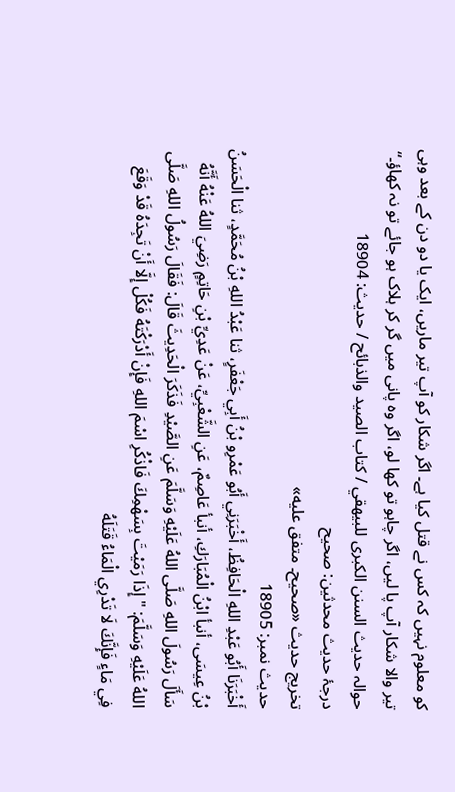کو معلوم نہیں کہ کس نے قتل کیا ہے۔ اگر شکار کو آپ تیر ماریں، ایک یا دو دن کے بعد وہی تیر والا شکار آپ پا لیں، اگر چاہو تو کھا لو، اگر وہ پانی میں گر کر ہلاک ہو جائے تو نہ کھاؤ۔“
حوالہ حدیث السنن الكبرى للبيهقي / كتاب الصيد والذبائح / حدیث: 18904
درجۂ حدیث محدثین: صحيح
تخریج حدیث «صحيح۔ متفق عليه»
حدیث نمبر: 18905
أَخْبَرَنَا أَبُو عَبْدِ اللهِ الْحَافِظُ، أَخْبَرَنِي أَبُو عَمْرِو بْنُ أَبِي جَعْفَرٍ، ثنا عَبْدُ اللهِ بْنُ مُحَمَّدٍ، ثنا الْحَسَنُ بْنُ عِيسَى، أنبأ ابْنُ الْمُبَارَكِ، أنبأ عَاصِمٌ، عَنِ الشَّعْبِيِّ، عَنْ عَدِيِّ بْنِ حَاتِمٍ رَضِيَ اللهُ عَنْهُ أَنَّهُ سَأَلَ رَسُولَ اللهِ صَلَّى اللهُ عَلَيْهِ وَسَلَّمَ عَنِ الصَّيْدِ فَذَكَرَ الْحَدِيثَ قَالَ: فَقَالَ رَسُولُ اللهِ صَلَّى اللهُ عَلَيْهِ وَسَلَّمَ: " إِذَا رَمَيْتَ بِسَهْمِكَ فَاذْكُرِ اسْمَ اللهِ فَإِنْ أَدْرَكْتَهُ فَكُلْ إِلَّا أَنْ تَجِدَهُ قَدْ وَقَعَ فِي مَاءٍ فَإِنَّكَ لَا تَدْرِي الْمَاءُ قَتَلَهُ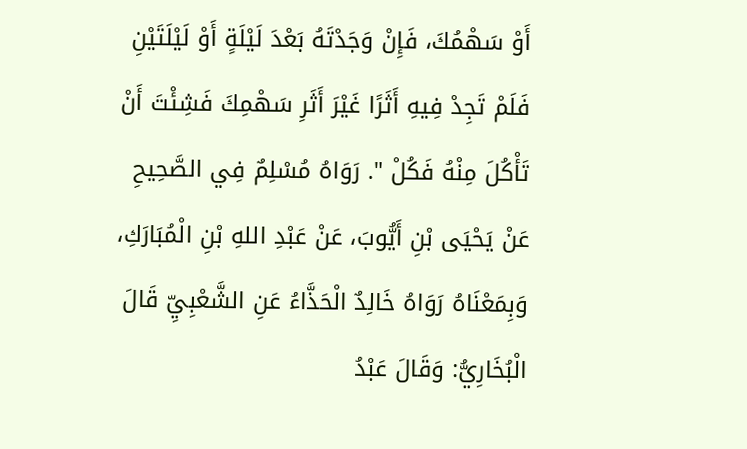أَوْ سَهْمُكَ، فَإِنْ وَجَدْتَهُ بَعْدَ لَيْلَةٍ أَوْ لَيْلَتَيْنِ فَلَمْ تَجِدْ فِيهِ أَثَرًا غَيْرَ أَثَرِ سَهْمِكَ فَشِئْتَ أَنْ تَأْكُلَ مِنْهُ فَكُلْ ". رَوَاهُ مُسْلِمٌ فِي الصَّحِيحِ عَنْ يَحْيَى بْنِ أَيُّوبَ، عَنْ عَبْدِ اللهِ بْنِ الْمُبَارَكِ، وَبِمَعْنَاهُ رَوَاهُ خَالِدٌ الْحَذَّاءُ عَنِ الشَّعْبِيِّ قَالَ الْبُخَارِيُّ: وَقَالَ عَبْدُ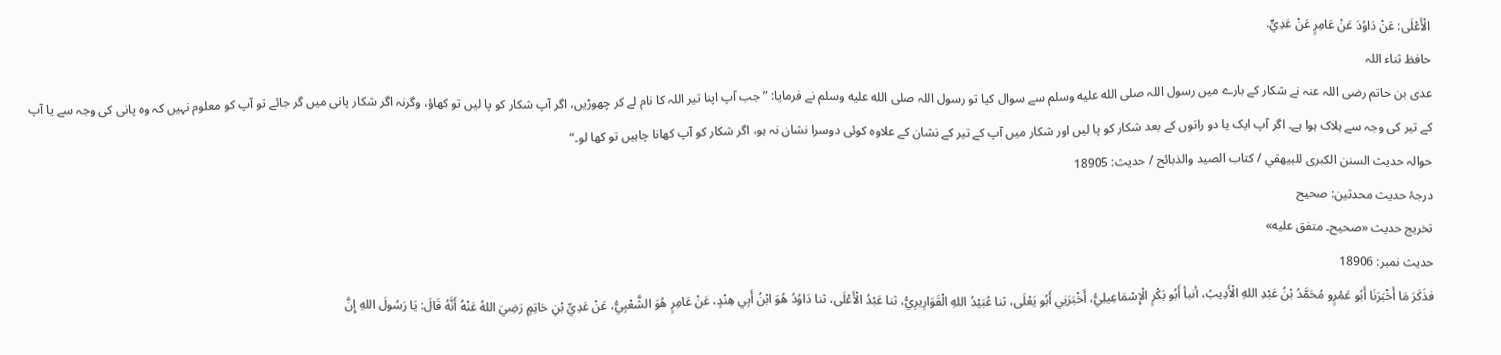الْأَعْلَى: عَنْ دَاوُدَ عَنْ عَامِرٍ عَنْ عَدِيٍّ.
حافظ ثناء اللہ
عدی بن حاتم رضی اللہ عنہ نے شکار کے بارے میں رسول اللہ صلى الله عليه وسلم سے سوال کیا تو رسول اللہ صلى الله عليه وسلم نے فرمایا: ”جب آپ اپنا تیر اللہ کا نام لے کر چھوڑیں، اگر آپ شکار کو پا لیں تو کھاؤ، وگرنہ اگر شکار پانی میں گر جائے تو آپ کو معلوم نہیں کہ وہ پانی کی وجہ سے یا آپ کے تیر کی وجہ سے ہلاک ہوا ہے۔ اگر آپ ایک یا دو راتوں کے بعد شکار کو پا لیں اور شکار میں آپ کے تیر کے نشان کے علاوہ کوئی دوسرا نشان نہ ہو، اگر شکار کو آپ کھانا چاہیں تو کھا لو۔“
حوالہ حدیث السنن الكبرى للبيهقي / كتاب الصيد والذبائح / حدیث: 18905
درجۂ حدیث محدثین: صحيح
تخریج حدیث «صحيح۔ متفق عليه»
حدیث نمبر: 18906
فذَكَرَ مَا أَخْبَرَنَا أَبُو عَمْرٍو مُحَمَّدُ بْنُ عَبْدِ اللهِ الْأَدِيبُ، أنبأ أَبُو بَكْرٍ الْإِسْمَاعِيلِيُّ، أَخْبَرَنِي أَبُو يَعْلَى، ثنا عُبَيْدُ اللهِ الْقَوَارِيرِيُّ، ثنا عَبْدُ الْأَعْلَى، ثنا دَاوُدُ هُوَ ابْنُ أَبِي هِنْدٍ، عَنْ عَامِرٍ هُوَ الشَّعْبِيُّ، عَنْ عَدِيِّ بْنِ حَاتِمٍ رَضِيَ اللهُ عَنْهُ أَنَّهُ قَالَ: يَا رَسُولَ اللهِ إِنَّ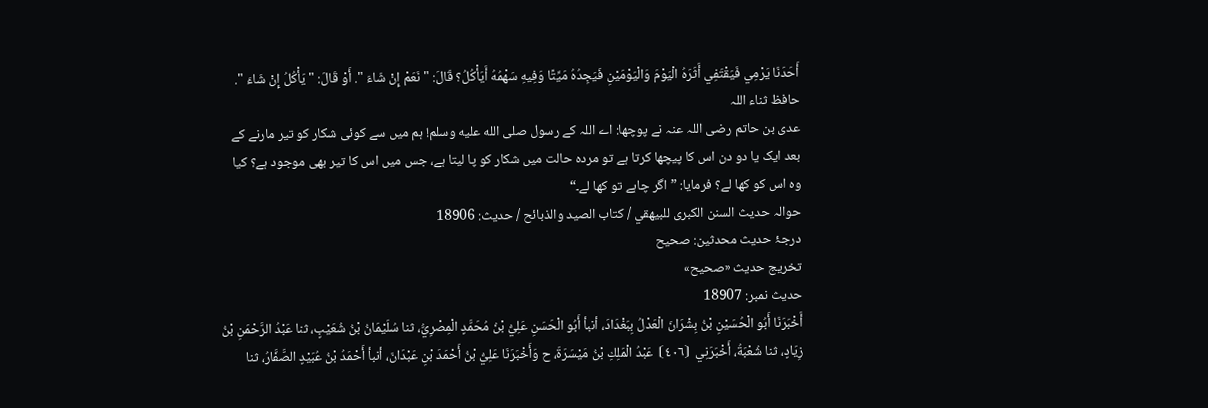أَحَدَنَا يَرْمِي فَيَقْتَفِي أَثَرَهُ الْيَوْمَ وَالْيَوْمَيْنِ فَيَجِدُهُ مَيِّتًا وَفِيهِ سَهْمُهُ أَيَأْكُلُ؟ قَالَ: " نَعَمْ إِنْ شَاءَ ". أَوْ قَالَ: " يَأْكُلُ إِنْ شَاءَ ".
حافظ ثناء اللہ
عدی بن حاتم رضی اللہ عنہ نے پوچھا: اے اللہ کے رسول صلى الله عليه وسلم! ہم میں سے کوئی شکار کو تیر مارنے کے بعد ایک یا دو دن اس کا پیچھا کرتا ہے تو مردہ حالت میں شکار کو پا لیتا ہے، جس میں اس کا تیر بھی موجود ہے؟ کیا وہ اس کو کھا لے؟ فرمایا: ”اگر چاہے تو کھا لے۔“
حوالہ حدیث السنن الكبرى للبيهقي / كتاب الصيد والذبائح / حدیث: 18906
درجۂ حدیث محدثین: صحيح
تخریج حدیث «صحيح»
حدیث نمبر: 18907
أَخْبَرَنَا أَبُو الْحُسَيْنِ بْنُ بِشْرَانَ الْعَدْلُ بِبَغْدَادَ، أنبأ أَبُو الْحَسَنِ عَلِيُّ بْنُ مُحَمَّدٍ الْمِصْرِيُّ، ثنا سُلَيْمَانُ بْنُ شُعَيْبٍ، ثنا عَبْدُ الرَّحْمَنِ بْنُ زِيَادٍ، ثنا شُعْبَةُ، أَخْبَرَنِي ⦗٤٠٦⦘ عَبْدُ الْمَلِكِ بْنُ مَيْسَرَةَ، ح وَأَخْبَرَنَا عَلِيُّ بْنُ أَحْمَدَ بْنِ عَبْدَانَ، أنبأ أَحْمَدُ بْنُ عُبَيْدٍ الصَّفَّارُ، ثنا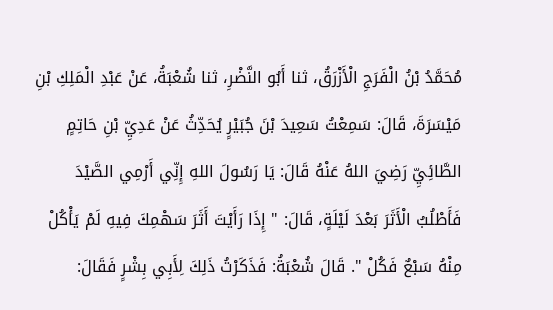مُحَمَّدُ بْنُ الْفَرَجِ الْأَزْرَقُ، ثنا أَبُو النَّضْرِ، ثنا شُعْبَةُ، عَنْ عَبْدِ الْمَلِكِ بْنِ مَيْسَرَةَ، قَالَ: سَمِعْتُ سَعِيدَ بْنَ جُبَيْرٍ يُحَدِّثُ عَنْ عَدِيِّ بْنِ حَاتِمٍ الطَّائِيِّ رَضِيَ اللهُ عَنْهُ قَالَ: يَا رَسُولَ اللهِ إِنِّي أَرْمِي الصَّيْدَ فَأَطْلُبُ الْأَثَرَ بَعْدَ لَيْلَةٍ، قَالَ: " إِذَا رَأَيْتَ أَثَرَ سَهْمِكَ فِيهِ لَمْ يَأْكُلْ مِنْهُ سَبْعٌ فَكُلْ ". قَالَ شُعْبَةُ: فَذَكَرْتُ ذَلِكَ لِأَبِي بِشْرٍ فَقَالَ: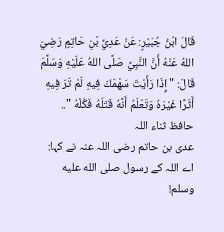قَالَ ابْنُ جُبَيْرٍ: عَنْ عَدِيِّ بْنِ حَاتِمٍ رَضِيَ اللهُ عَنْهُ أَنَّ النَّبِيَّ صَلَّى اللهُ عَلَيْهِ وَسَلَّمَ قَالَ: " إِذَا رَأَيْتَ سَهْمَكَ فِيهِ لَمْ تَرَ فِيهِ أَثَرًا غَيْرَهُ وَتَعْلَمُ أَنَّهُ قَتَلَهُ فَكُلْهُ "..
حافظ ثناء اللہ
عدی بن حاتم رضی اللہ عنہ نے کہا: اے اللہ کے رسول صلى الله عليه وسلم!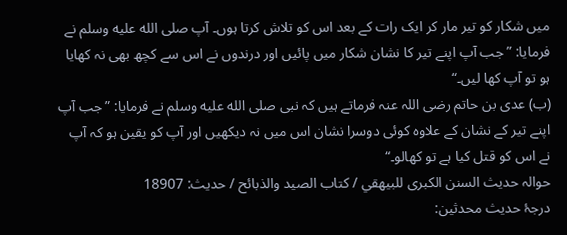میں شکار کو تیر مار کر ایک رات کے بعد اس کو تلاش کرتا ہوں۔ آپ صلى الله عليه وسلم نے فرمایا: ”جب آپ اپنے تیر کا نشان شکار میں پائیں اور درندوں نے اس سے کچھ بھی نہ کھایا ہو تو آپ کھا لیں۔“
(ب) عدی بن حاتم رضی اللہ عنہ فرماتے ہیں کہ نبی صلى الله عليه وسلم نے فرمایا: ”جب آپ اپنے تیر کے نشان کے علاوہ کوئی دوسرا نشان اس میں نہ دیکھیں اور آپ کو یقین ہو کہ آپ نے اس کو قتل کیا ہے تو کھالو۔“
حوالہ حدیث السنن الكبرى للبيهقي / كتاب الصيد والذبائح / حدیث: 18907
درجۂ حدیث محدثین: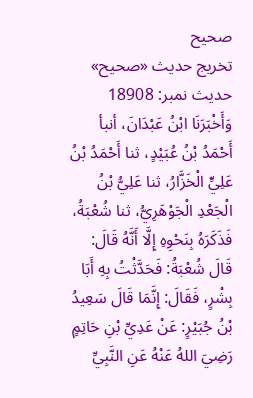صحيح
تخریج حدیث «صحيح»
حدیث نمبر: 18908
وَأَخْبَرَنَا ابْنُ عَبْدَانَ، أنبأ أَحْمَدُ بْنُ عُبَيْدٍ، ثنا أَحْمَدُ بْنُ عَلِيٍّ الْخَزَّارُ، ثنا عَلِيُّ بْنُ الْجَعْدِ الْجَوْهَرِيُّ، ثنا شُعْبَةُ، فَذَكَرَهُ بِنَحْوِهِ إِلَّا أَنَّهُ قَالَ: قَالَ شُعْبَةُ: فَحَدَّثْتُ بِهِ أَبَا بِشْرٍ، فَقَالَ: إِنَّمَا قَالَ سَعِيدُ بْنُ جُبَيْرٍ: عَنْ عَدِيِّ بْنِ حَاتِمٍ رَضِيَ اللهُ عَنْهُ عَنِ النَّبِيِّ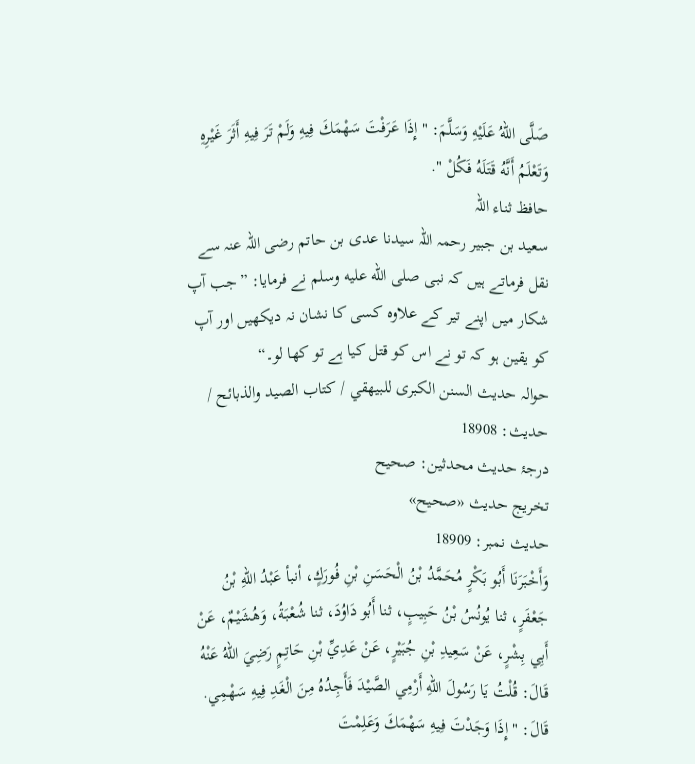صَلَّى اللهُ عَلَيْهِ وَسَلَّمَ: " إِذَا عَرَفْتَ سَهْمَكَ فِيهِ وَلَمْ تَرَ فِيهِ أَثَرَ غَيْرِهِ وَتَعْلَمُ أَنَّهُ قَتَلَهُ فَكُلْ ".
حافظ ثناء اللہ
سعید بن جبیر رحمہ اللہ سیدنا عدی بن حاتم رضی اللہ عنہ سے نقل فرماتے ہیں کہ نبی صلى الله عليه وسلم نے فرمایا: ”جب آپ شکار میں اپنے تیر کے علاوہ کسی کا نشان نہ دیکھیں اور آپ کو یقین ہو کہ تو نے اس کو قتل کیا ہے تو کھا لو۔“
حوالہ حدیث السنن الكبرى للبيهقي / كتاب الصيد والذبائح / حدیث: 18908
درجۂ حدیث محدثین: صحيح
تخریج حدیث «صحيح»
حدیث نمبر: 18909
وَأَخْبَرَنَا أَبُو بَكْرٍ مُحَمَّدُ بْنُ الْحَسَنِ بْنِ فُورَكٍ، أنبأ عَبْدُ اللهِ بْنُ جَعْفَرٍ، ثنا يُونُسُ بْنُ حَبِيبٍ، ثنا أَبُو دَاوُدَ، ثنا شُعْبَةُ، وَهُشَيْمٌ، عَنْ أَبِي بِشْرٍ، عَنْ سَعِيدِ بْنِ جُبَيْرٍ، عَنْ عَدِيِّ بْنِ حَاتِمٍ رَضِيَ اللهُ عَنْهُ قَالَ: قُلْتُ يَا رَسُولَ اللهِ أَرْمِي الصَّيْدَ فَأَجِدُهُ مِنَ الْغَدِ فِيهِ سَهْمِي. قَالَ: " إِذَا وَجَدْتَ فِيهِ سَهْمَكَ وَعَلِمْتَ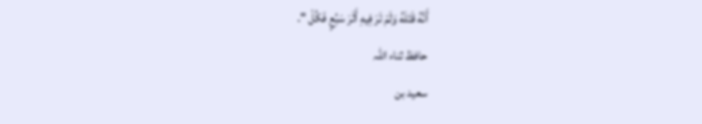أَنَّهُ قَتَلَهُ وَلَمْ تَرَ فِيهِ أَثَرَ سَبُعٍ فَكُلْ ".
حافظ ثناء اللہ
سعید بن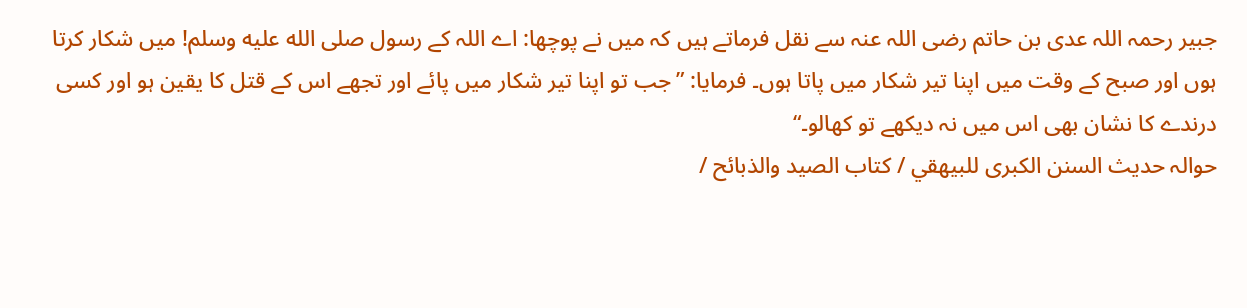جبیر رحمہ اللہ عدی بن حاتم رضی اللہ عنہ سے نقل فرماتے ہیں کہ میں نے پوچھا: اے اللہ کے رسول صلى الله عليه وسلم! میں شکار کرتا ہوں اور صبح کے وقت میں اپنا تیر شکار میں پاتا ہوں۔ فرمایا: ”جب تو اپنا تیر شکار میں پائے اور تجھے اس کے قتل کا یقین ہو اور کسی درندے کا نشان بھی اس میں نہ دیکھے تو کھالو۔“
حوالہ حدیث السنن الكبرى للبيهقي / كتاب الصيد والذبائح /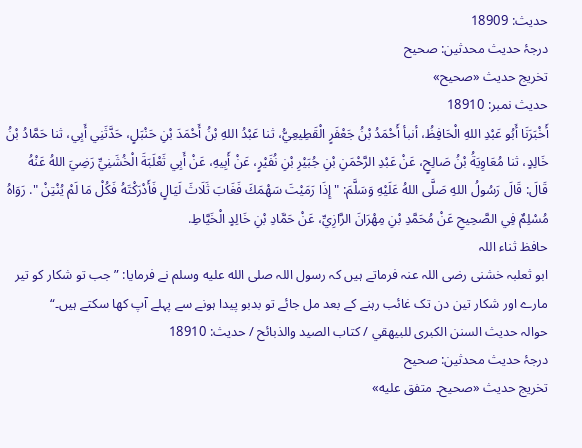حدیث: 18909
درجۂ حدیث محدثین: صحيح
تخریج حدیث «صحيح»
حدیث نمبر: 18910
أَخْبَرَنَا أَبُو عَبْدِ اللهِ الْحَافِظُ، أنبأ أَحْمَدُ بْنُ جَعْفَرٍ الْقَطِيعِيُّ، ثنا عَبْدُ اللهِ بْنُ أَحْمَدَ بْنِ حَنْبَلٍ، حَدَّثَنِي أَبِي، ثنا حَمَّادُ بْنُ خَالِدٍ، ثنا مُعَاوِيَةُ بْنُ صَالِحٍ، عَنْ عَبْدِ الرَّحْمَنِ بْنِ جُبَيْرِ بْنِ نُفَيْرٍ، عَنْ أَبِيهِ، عَنْ أَبِي ثَعْلَبَةَ الْخُشَنِيِّ رَضِيَ اللهُ عَنْهُ قَالَ: قَالَ رَسُولُ اللهِ صَلَّى اللهُ عَلَيْهِ وَسَلَّمَ: " إِذَا رَمَيْتَ سَهْمَكَ فَغَابَ ثَلَاثَ لَيَالٍ فَأَدْرَكْتَهُ فَكُلْ مَا لَمْ يُنْتِنْ ". رَوَاهُ مُسْلِمٌ فِي الصَّحِيحِ عَنْ مُحَمَّدِ بْنِ مِهْرَانَ الرَّازِيِّ، عَنْ حَمَّادِ بْنِ خَالِدٍ الْخَيَّاطِ.
حافظ ثناء اللہ
ابو ثعلبہ خشنی رضی اللہ عنہ فرماتے ہیں کہ رسول اللہ صلى الله عليه وسلم نے فرمایا: ”جب تو شکار کو تیر مارے اور شکار تین دن تک غائب رہنے کے بعد مل جائے تو بدبو پیدا ہونے سے پہلے آپ کھا سکتے ہیں۔“
حوالہ حدیث السنن الكبرى للبيهقي / كتاب الصيد والذبائح / حدیث: 18910
درجۂ حدیث محدثین: صحيح
تخریج حدیث «صحيح۔ متفق عليه»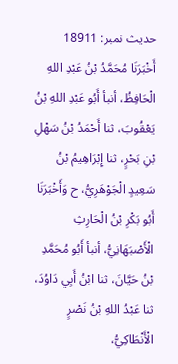حدیث نمبر: 18911
أَخْبَرَنَا مُحَمَّدُ بْنُ عَبْدِ اللهِ الْحَافِظُ، أنبأ أَبُو عَبْدِ اللهِ بْنُ يَعْقُوبَ، ثنا أَحْمَدُ بْنُ سَهْلِ بْنِ بَحْرٍ، ثنا إِبْرَاهِيمُ بْنُ سَعِيدٍ الْجَوْهَرِيُّ، ح وَأَخْبَرَنَا أَبُو بَكْرِ بْنُ الْحَارِثِ الْأَصْبَهَانِيُّ، أنبأ أَبُو مُحَمَّدِ بْنُ حَيَّانَ، ثنا ابْنُ أَبِي دَاوُدَ، ثنا عَبْدُ اللهِ بْنُ نَصْرٍ الْأَنْطَاكِيُّ،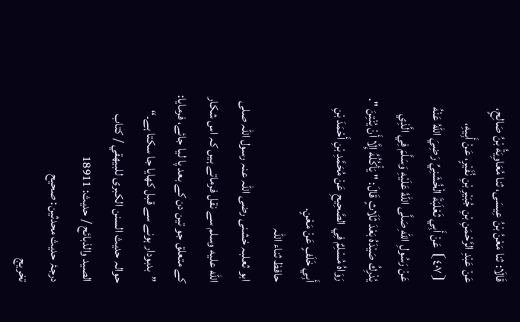قَالَا: ثنا مَعْنُ بْنُ عِيسَى، ثنا مُعَاوِيَةُ بْنُ صَالِحٍ، عَنْ عَبْدِ الرَّحْمَنِ بْنِ جُبَيْرِ بْنِ نُفَيْرٍ، عَنْ أَبِيهِ، ⦗٤٠٧⦘ عَنْ أَبِي ثَعْلَبَةَ الْخُشَنِيِّ رَضِيَ اللهُ عَنْهُ عَنْ رَسُولِ اللهِ صَلَّى اللهُ عَلَيْهِ وَسَلَّمَ فِي الَّذِي يُدْرِكُ صَيْدَهُ بَعْدَ ثَلَاثٍ قَالَ: " يَأْكُلُهُ إِلَّا أَنْ يُنْتِنَ ". رَوَاهُ مُسْلِمٌ فِي الصَّحِيحِ عَنْ مُحَمَّدِ بْنِ أَحْمَدَ بْنِ أَبِي خَلَفٍ عَنْ مَعْنٍ.
حافظ ثناء اللہ
ابو ثعلبہ خشنی رضی اللہ عنہ رسول اللہ صلى الله عليه وسلم سے نقل فرماتے ہیں کہ اس شکار کے متعلق جو تین دن کے بعد پا لیا جائے، فرمایا: ”بدبودار ہونے سے قبل کھایا جا سکتا ہے۔“
حوالہ حدیث السنن الكبرى للبيهقي / كتاب الصيد والذبائح / حدیث: 18911
درجۂ حدیث محدثین: صحيح
تخریج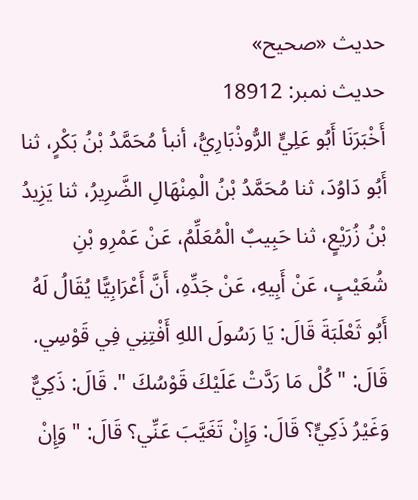حدیث «صحيح»
حدیث نمبر: 18912
أَخْبَرَنَا أَبُو عَلِيٍّ الرُّوذْبَارِيُّ، أنبأ مُحَمَّدُ بْنُ بَكْرٍ، ثنا أَبُو دَاوُدَ، ثنا مُحَمَّدُ بْنُ الْمِنْهَالِ الضَّرِيرُ، ثنا يَزِيدُ بْنُ زُرَيْعٍ، ثنا حَبِيبٌ الْمُعَلِّمُ، عَنْ عَمْرِو بْنِ شُعَيْبٍ، عَنْ أَبِيهِ، عَنْ جَدِّهِ، أَنَّ أَعْرَابِيًّا يُقَالُ لَهُ أَبُو ثَعْلَبَةَ قَالَ: يَا رَسُولَ اللهِ أَفْتِنِي فِي قَوْسِي. قَالَ: " كُلْ مَا رَدَّتْ عَلَيْكَ قَوْسُكَ ". قَالَ: ذَكِيٌّ وَغَيْرُ ذَكِيٍّ؟ قَالَ: وَإِنْ تَغَيَّبَ عَنِّي؟ قَالَ: " وَإِنْ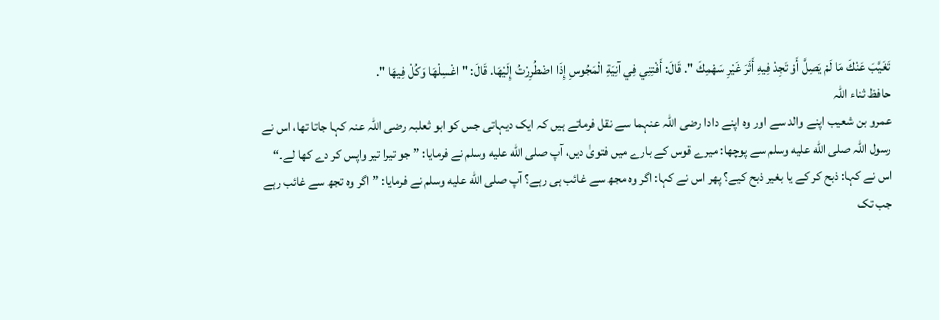تَغَيَّبَ عَنْكَ مَا لَمْ يَصِلَّ أَوْ تَجِدْ فِيهِ أَثَرَ غَيْرِ سَهْمِكَ ". قَالَ: أَفْتِنِي فِي آنِيَةِ الْمَجُوسِ إِذَا اضْطُرِرْتُ إِلَيْهَا. قَالَ: " اغْسِلْهَا وَكُلْ فِيهَا ".
حافظ ثناء اللہ
عمرو بن شعیب اپنے والد سے اور وہ اپنے دادا رضی اللہ عنہما سے نقل فرماتے ہیں کہ ایک دیہاتی جس کو ابو ثعلبہ رضی اللہ عنہ کہا جاتا تھا، اس نے رسول اللہ صلى الله عليه وسلم سے پوچھا: میرے قوس کے بارے میں فتویٰ دیں، آپ صلى الله عليه وسلم نے فرمایا: ”جو تیرا تیر واپس کر دے کھا لے۔“ اس نے کہا: ذبح کر کے یا بغیر ذبح کیے؟ پھر اس نے کہا: اگر وہ مجھ سے غائب ہی رہے؟ آپ صلى الله عليه وسلم نے فرمایا: ”اگر وہ تجھ سے غائب رہے جب تک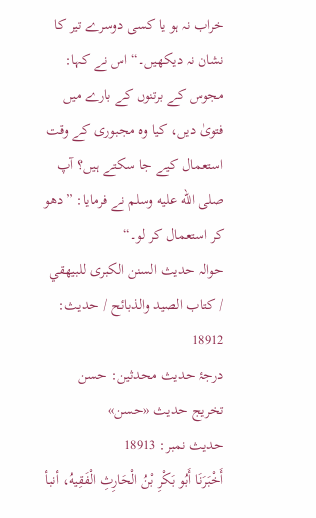خراب نہ ہو یا کسی دوسرے تیر کا نشان نہ دیکھیں۔“ اس نے کہا: مجوس کے برتنوں کے بارے میں فتویٰ دیں، کیا وہ مجبوری کے وقت استعمال کیے جا سکتے ہیں؟ آپ صلى الله عليه وسلم نے فرمایا: ”دھو کر استعمال کر لو۔“
حوالہ حدیث السنن الكبرى للبيهقي / كتاب الصيد والذبائح / حدیث: 18912
درجۂ حدیث محدثین: حسن
تخریج حدیث «حسن»
حدیث نمبر: 18913
أَخْبَرَنَا أَبُو بَكْرِ بْنُ الْحَارِثِ الْفَقِيهُ، أنبأ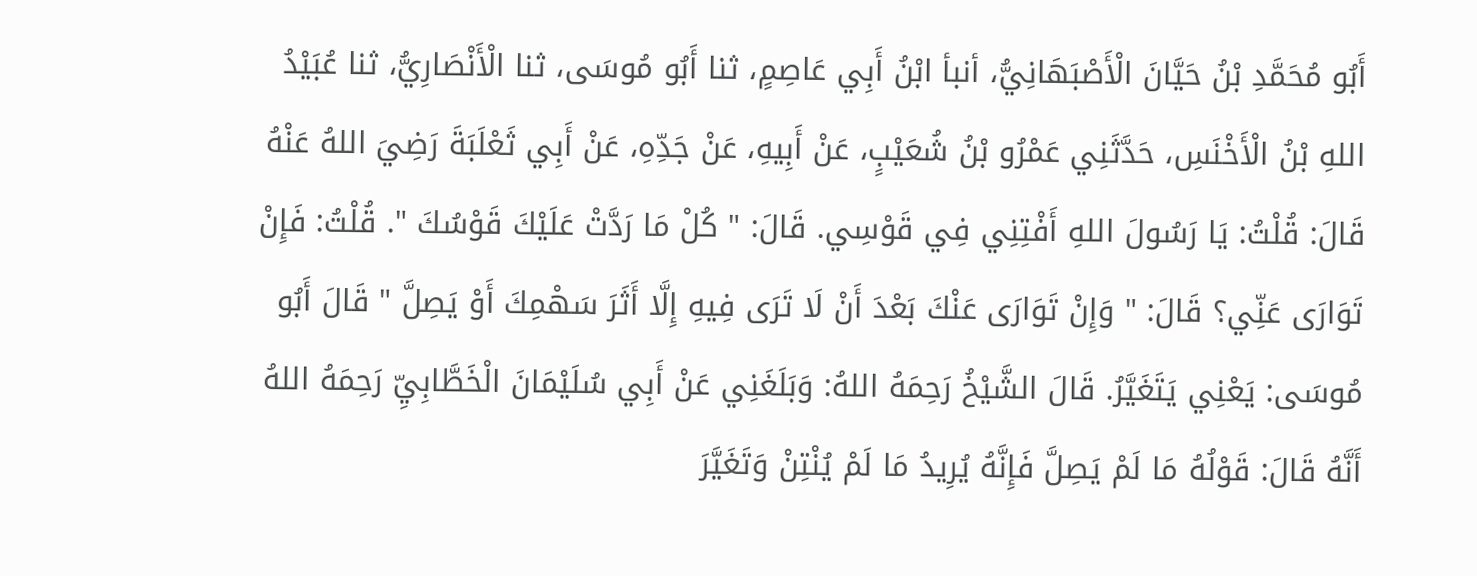أَبُو مُحَمَّدِ بْنُ حَيَّانَ الْأَصْبَهَانِيُّ، أنبأ ابْنُ أَبِي عَاصِمٍ، ثنا أَبُو مُوسَى، ثنا الْأَنْصَارِيُّ، ثنا عُبَيْدُ اللهِ بْنُ الْأَخْنَسِ، حَدَّثَنِي عَمْرُو بْنُ شُعَيْبٍ، عَنْ أَبِيهِ، عَنْ جَدِّهِ، عَنْ أَبِي ثَعْلَبَةَ رَضِيَ اللهُ عَنْهُ قَالَ: قُلْتُ: يَا رَسُولَ اللهِ أَفْتِنِي فِي قَوْسِي. قَالَ: " كُلْ مَا رَدَّتْ عَلَيْكَ قَوْسُكَ ". قُلْتُ: فَإِنْ تَوَارَى عَنِّي؟ قَالَ: " وَإِنْ تَوَارَى عَنْكَ بَعْدَ أَنْ لَا تَرَى فِيهِ إِلَّا أَثَرَ سَهْمِكَ أَوْ يَصِلَّ " قَالَ أَبُو مُوسَى: يَعْنِي يَتَغَيَّرُ. قَالَ الشَّيْخُ رَحِمَهُ اللهُ: وَبَلَغَنِي عَنْ أَبِي سُلَيْمَانَ الْخَطَّابِيِّ رَحِمَهُ اللهُ أَنَّهُ قَالَ: قَوْلُهُ مَا لَمْ يَصِلَّ فَإِنَّهُ يُرِيدُ مَا لَمْ يُنْتِنْ وَتَغَيَّرَ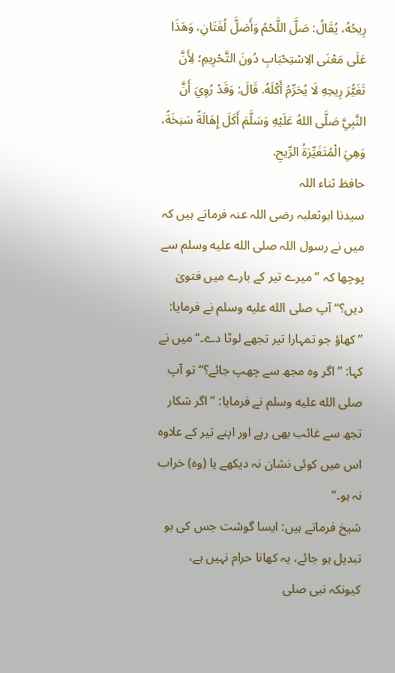رِيحُهُ، يُقَالُ: صَلَّ اللَّحْمُ وَأَصَلَّ لُغَتَانِ، وَهَذَا عَلَى مَعْنَى الِاسْتِحْبَابِ دُونَ التَّحْرِيمِ؛ لِأَنَّ تَغَيُّرَ رِيحِهِ لَا يُحَرِّمُ أَكْلَهُ. قَالَ: وَقَدْ رُوِيَ أَنَّ النَّبِيَّ صَلَّى اللهُ عَلَيْهِ وَسَلَّمَ أَكَلَ إِهَالَةً سَنِخَةً، وَهِيَ الْمُتَغَيِّرَةُ الرِّيحِ.
حافظ ثناء اللہ
سیدنا ابوثعلبہ رضی اللہ عنہ فرماتے ہیں کہ میں نے رسول اللہ صلى الله عليه وسلم سے پوچھا کہ ”میرے تیر کے بارے میں فتویٰ دیں؟“ آپ صلى الله عليه وسلم نے فرمایا: ”کھاؤ جو تمہارا تیر تجھے لوٹا دے۔“ میں نے کہا: ”اگر وہ مجھ سے چھپ جائے؟“ تو آپ صلى الله عليه وسلم نے فرمایا: ”اگر شکار تجھ سے غائب بھی رہے اور اپنے تیر کے علاوہ اس میں کوئی نشان نہ دیکھے یا (وہ) خراب نہ ہو۔“
شیخ فرماتے ہیں: ایسا گوشت جس کی بو تبدیل ہو جائے، یہ کھانا حرام نہیں ہے، کیونکہ نبی صلى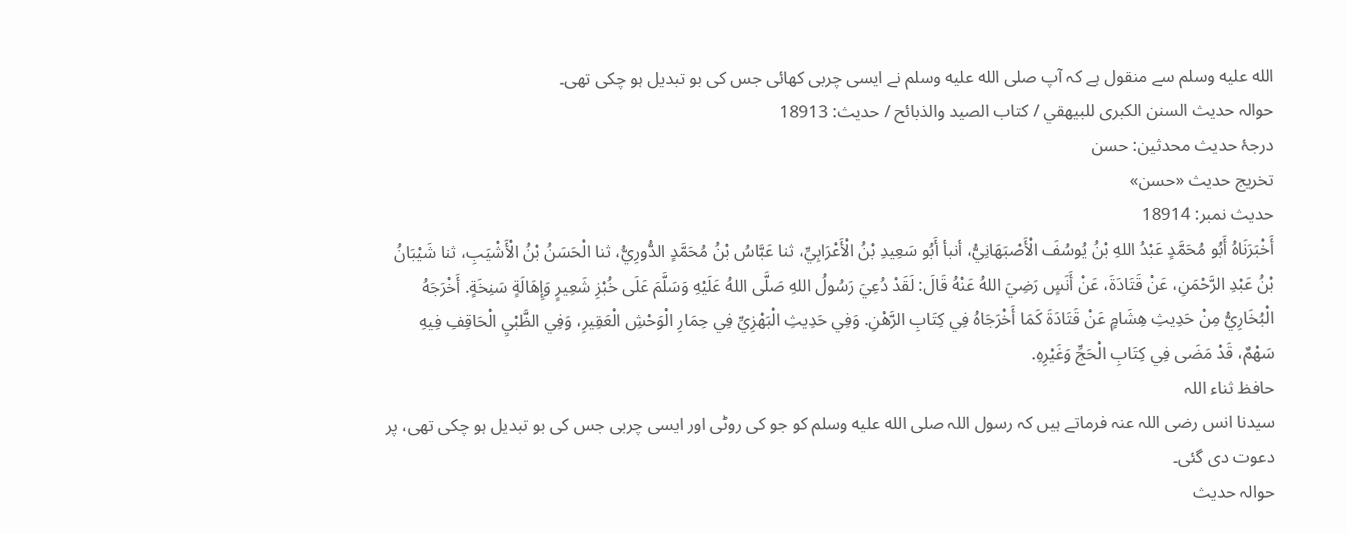الله عليه وسلم سے منقول ہے کہ آپ صلى الله عليه وسلم نے ایسی چربی کھائی جس کی بو تبدیل ہو چکی تھی۔
حوالہ حدیث السنن الكبرى للبيهقي / كتاب الصيد والذبائح / حدیث: 18913
درجۂ حدیث محدثین: حسن
تخریج حدیث «حسن»
حدیث نمبر: 18914
أَخْبَرَنَاهُ أَبُو مُحَمَّدٍ عَبْدُ اللهِ بْنُ يُوسُفَ الْأَصْبَهَانِيُّ، أنبأ أَبُو سَعِيدِ بْنُ الْأَعْرَابِيِّ، ثنا عَبَّاسُ بْنُ مُحَمَّدٍ الدُّورِيُّ، ثنا الْحَسَنُ بْنُ الْأَشْيَبِ، ثنا شَيْبَانُ بْنُ عَبْدِ الرَّحْمَنِ، عَنْ قَتَادَةَ، عَنْ أَنَسٍ رَضِيَ اللهُ عَنْهُ قَالَ: لَقَدْ دُعِيَ رَسُولُ اللهِ صَلَّى اللهُ عَلَيْهِ وَسَلَّمَ عَلَى خُبْزِ شَعِيرٍ وَإِهَالَةٍ سَنِخَةٍ. أَخْرَجَهُ الْبُخَارِيُّ مِنْ حَدِيثِ هِشَامٍ عَنْ قَتَادَةَ كَمَا أَخْرَجَاهُ فِي كِتَابِ الرَّهْنِ. وَفِي حَدِيثِ الْبَهْزِيِّ فِي حِمَارِ الْوَحْشِ الْعَقِيرِ، وَفِي الظَّبْيِ الْحَاقِفِ فِيهِ سَهْمٌ، قَدْ مَضَى فِي كِتَابِ الْحَجِّ وَغَيْرِهِ.
حافظ ثناء اللہ
سیدنا انس رضی اللہ عنہ فرماتے ہیں کہ رسول اللہ صلى الله عليه وسلم کو جو کی روٹی اور ایسی چربی جس کی بو تبدیل ہو چکی تھی، پر دعوت دی گئی۔
حوالہ حدیث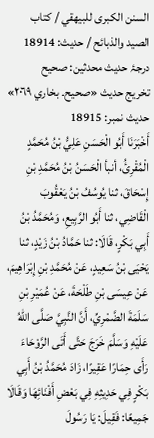السنن الكبرى للبيهقي / كتاب الصيد والذبائح / حدیث: 18914
درجۂ حدیث محدثین: صحيح
تخریج حدیث «صحيح۔ بخاري ٢٠٦٩»
حدیث نمبر: 18915
أَخْبَرَنَا أَبُو الْحَسَنِ عَلِيُّ بْنُ مُحَمَّدٍ الْمُقْرِئُ، أنبأ الْحَسَنُ بْنُ مُحَمَّدِ بْنِ إِسْحَاقَ، ثنا يُوسُفُ بْنُ يَعْقُوبَ الْقَاضِي، ثنا أَبُو الرَّبِيعِ، وَمُحَمَّدُ بْنُ أَبِي بَكْرٍ، قَالَا: ثنا حَمَّادُ بْنُ زَيْدٍ، ثنا يَحْيَى بْنُ سَعِيدٍ، عَنْ مُحَمَّدِ بْنِ إِبْرَاهِيمَ، عَنْ عِيسَى بْنِ طَلْحَةَ، عَنْ عُمَيْرِ بْنِ سَلَمَةَ الضَّمْرِيِّ، أَنَّ النَّبِيَّ صَلَّى اللهُ عَلَيْهِ وَسَلَّمَ خَرَجَ حَتَّى أَتَى الرَّوْحَاءَ رَأَى حِمَارًا عَقِيرًا، زَادَ مُحَمَّدُ بْنُ أَبِي بَكْرٍ فِي حَدِيثِهِ فِي بَعْضِ أَفْنَائِهَا وَقَالَا جَمِيعًا: فَقِيلَ: يَا رَسُولَ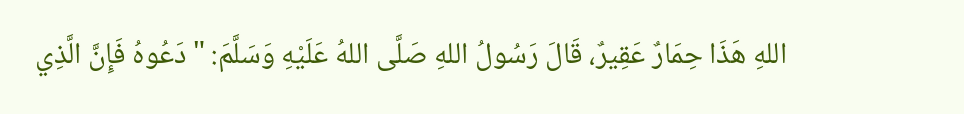اللهِ هَذَا حِمَارٌ عَقِيرٌ، قَالَ رَسُولُ اللهِ صَلَّى اللهُ عَلَيْهِ وَسَلَّمَ: " دَعُوهُ فَإِنَّ الَّذِي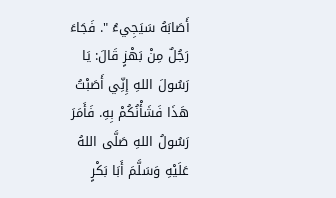أَصَابَهُ سَيَجِيءُ ". فَجَاءَ رَجُلٌ مِنْ بَهْزٍ قَالَ: يَا رَسُولَ اللهِ إِنِّي أَصَبْتُ هَذَا فَشَأْنُكُمْ بِهِ. فَأَمَرَ رَسُولُ اللهِ صَلَّى اللهُ عَلَيْهِ وَسَلَّمَ أَبَا بَكْرٍ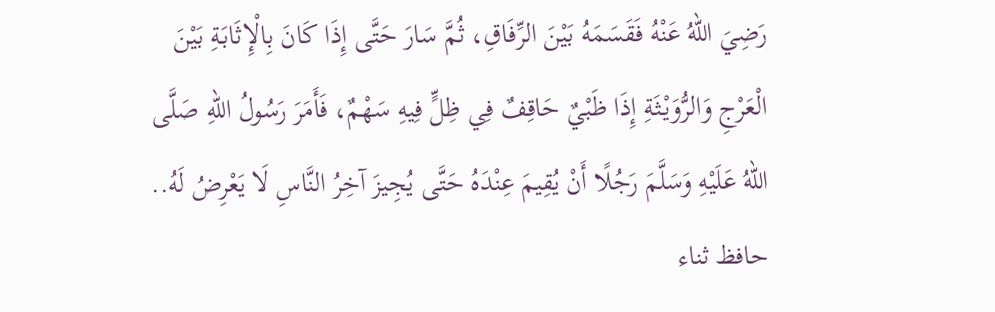رَضِيَ اللهُ عَنْهُ فَقَسَمَهُ بَيْنَ الرِّفَاقِ، ثُمَّ سَارَ حَتَّى إِذَا كَانَ بِالْإِثَابَةِ بَيْنَ الْعَرْجِ وَالرُّوَيْثَةِ إِذَا ظَبْيٌ حَاقِفٌ فِي ظِلٍّ فِيهِ سَهْمٌ، فَأَمَرَ رَسُولُ اللهِ صَلَّى اللهُ عَلَيْهِ وَسَلَّمَ رَجُلًا أَنْ يُقِيمَ عِنْدَهُ حَتَّى يُجِيزَ آخِرُ النَّاسِ لَا يَعْرِضُ لَهُ..
حافظ ثناء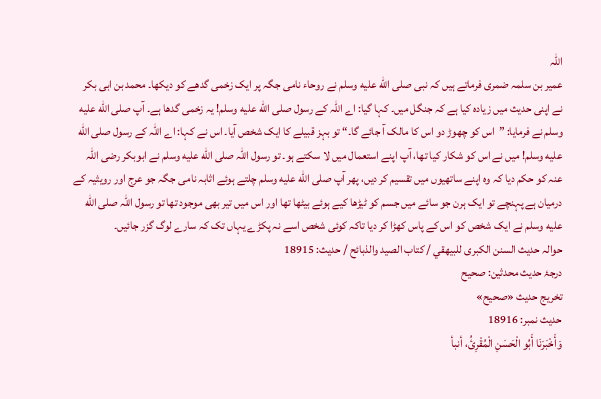اللہ
عمیر بن سلمہ ضمری فرماتے ہیں کہ نبی صلى الله عليه وسلم نے روحاء نامی جگہ پر ایک زخمی گدھے کو دیکھا۔ محمد بن ابی بکر نے اپنی حدیث میں زیادہ کیا ہے کہ جنگل میں۔ کہا گیا: اے اللہ کے رسول صلى الله عليه وسلم! یہ زخمی گدھا ہے۔ آپ صلى الله عليه وسلم نے فرمایا: ”اس کو چھوڑ دو اس کا مالک آ جائے گا۔“ تو بہز قبیلے کا ایک شخص آیا۔ اس نے کہا: اے اللہ کے رسول صلى الله عليه وسلم! میں نے اس کو شکار کیا تھا، آپ اپنے استعمال میں لا سکتے ہو۔ تو رسول اللہ صلى الله عليه وسلم نے ابوبکر رضی اللہ عنہ کو حکم دیا کہ وہ اپنے ساتھیوں میں تقسیم کر دیں، پھر آپ صلى الله عليه وسلم چلتے ہوئے اثابہ نامی جگہ جو عرج اور رویثیہ کے درمیان ہے پہنچے تو ایک ہرن جو سائے میں جسم کو ٹیڑھا کیے ہوئے بیٹھا تھا اور اس میں تیر بھی موجود تھا تو رسول اللہ صلى الله عليه وسلم نے ایک شخص کو اس کے پاس کھڑا کر دیا تاکہ کوئی شخص اسے نہ پکڑے یہاں تک کہ سارے لوگ گزر جائیں۔
حوالہ حدیث السنن الكبرى للبيهقي / كتاب الصيد والذبائح / حدیث: 18915
درجۂ حدیث محدثین: صحيح
تخریج حدیث «صحيح»
حدیث نمبر: 18916
وَأَخْبَرَنَا أَبُو الْحَسَنِ الْمُقْرِئُ، أنبأ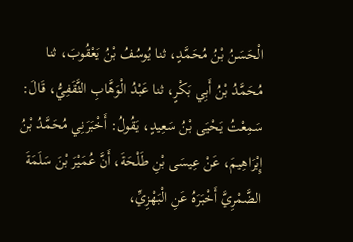الْحَسَنُ بْنُ مُحَمَّدٍ، ثنا يُوسُفُ بْنُ يَعْقُوبَ، ثنا مُحَمَّدُ بْنُ أَبِي بَكْرٍ، ثنا عَبْدُ الْوَهَّابِ الثَّقَفِيُّ، قَالَ: سَمِعْتُ يَحْيَى بْنُ سَعِيدٍ، يَقُولُ: أَخْبَرَنِي مُحَمَّدُ بْنُ إِبْرَاهِيمَ، عَنْ عِيسَى بْنِ طَلْحَةَ، أَنَّ عُمَيْرَ بْنَ سَلَمَةَ الضَّمْرِيَّ أَخْبَرَهُ عَنِ الْبَهْزِيِّ،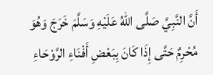أَنَّ النَّبِيَّ صَلَّى اللهُ عَلَيْهِ وَسَلَّمَ خَرَجَ وَهُوَ مُحْرِمٌ حَتَّى إِذَا كَانَ بِبَعْضِ أَفْنَاءِ الرَّوْحَاءِ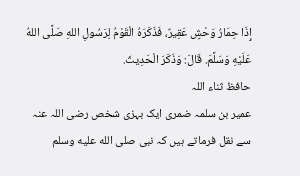إِذَا حِمَارُ وَحْشٍ عَقِيرٌ، فَذَكَرَهُ الْقَوْمُ لِرَسُولِ اللهِ صَلَّى اللهُ عَلَيْهِ وَسَلَّمَ. قَالَ: وَذَكَرَ الْحَدِيثَ.
حافظ ثناء اللہ
عمیر بن سلمہ ضمری ایک بہزی شخص رضی اللہ عنہ سے نقل فرماتے ہیں کہ نبی صلى الله عليه وسلم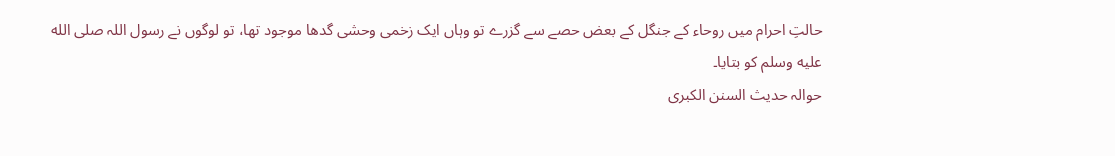حالتِ احرام میں روحاء کے جنگل کے بعض حصے سے گزرے تو وہاں ایک زخمی وحشی گدھا موجود تھا، تو لوگوں نے رسول اللہ صلى الله عليه وسلم کو بتایا۔
حوالہ حدیث السنن الكبرى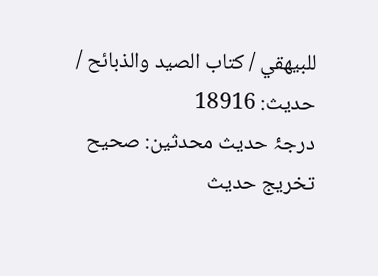للبيهقي / كتاب الصيد والذبائح / حدیث: 18916
درجۂ حدیث محدثین: صحيح
تخریج حدیث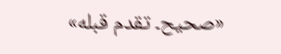«صحيح۔ تقدم قبله»